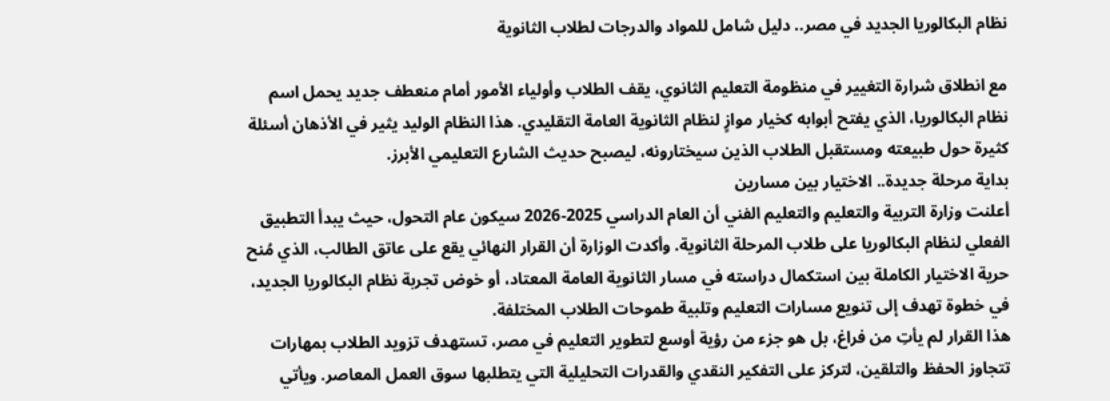نظام البكالوريا الجديد في مصر.. دليل شامل للمواد والدرجات لطلاب الثانوية

مع انطلاق شرارة التغيير في منظومة التعليم الثانوي، يقف الطلاب وأولياء الأمور أمام منعطف جديد يحمل اسم نظام البكالوريا، الذي يفتح أبوابه كخيار موازٍ لنظام الثانوية العامة التقليدي. هذا النظام الوليد يثير في الأذهان أسئلة كثيرة حول طبيعته ومستقبل الطلاب الذين سيختارونه، ليصبح حديث الشارع التعليمي الأبرز.
بداية مرحلة جديدة.. الاختيار بين مسارين
أعلنت وزارة التربية والتعليم والتعليم الفني أن العام الدراسي 2025-2026 سيكون عام التحول، حيث يبدأ التطبيق الفعلي لنظام البكالوريا على طلاب المرحلة الثانوية. وأكدت الوزارة أن القرار النهائي يقع على عاتق الطالب، الذي مُنح حرية الاختيار الكاملة بين استكمال دراسته في مسار الثانوية العامة المعتاد، أو خوض تجربة نظام البكالوريا الجديد، في خطوة تهدف إلى تنويع مسارات التعليم وتلبية طموحات الطلاب المختلفة.
هذا القرار لم يأتِ من فراغ، بل هو جزء من رؤية أوسع لتطوير التعليم في مصر، تستهدف تزويد الطلاب بمهارات تتجاوز الحفظ والتلقين، لتركز على التفكير النقدي والقدرات التحليلية التي يتطلبها سوق العمل المعاصر. ويأتي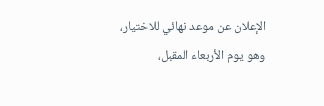الإعلان عن موعد نهائي للاختيار، وهو يوم الأربعاء المقبل،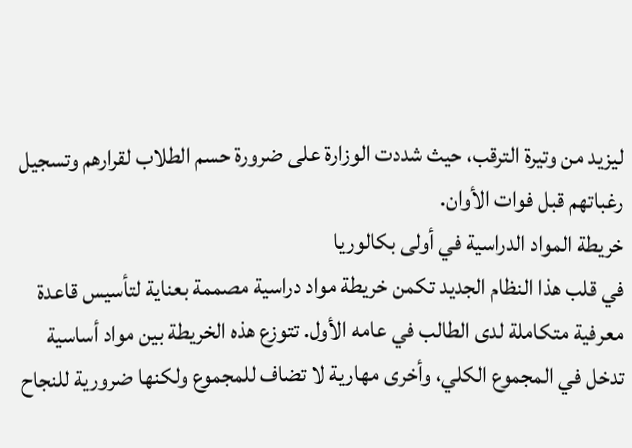ليزيد من وتيرة الترقب، حيث شددت الوزارة على ضرورة حسم الطلاب لقرارهم وتسجيل رغباتهم قبل فوات الأوان.
خريطة المواد الدراسية في أولى بكالوريا
في قلب هذا النظام الجديد تكمن خريطة مواد دراسية مصممة بعناية لتأسيس قاعدة معرفية متكاملة لدى الطالب في عامه الأول. تتوزع هذه الخريطة بين مواد أساسية تدخل في المجموع الكلي، وأخرى مهارية لا تضاف للمجموع ولكنها ضرورية للنجاح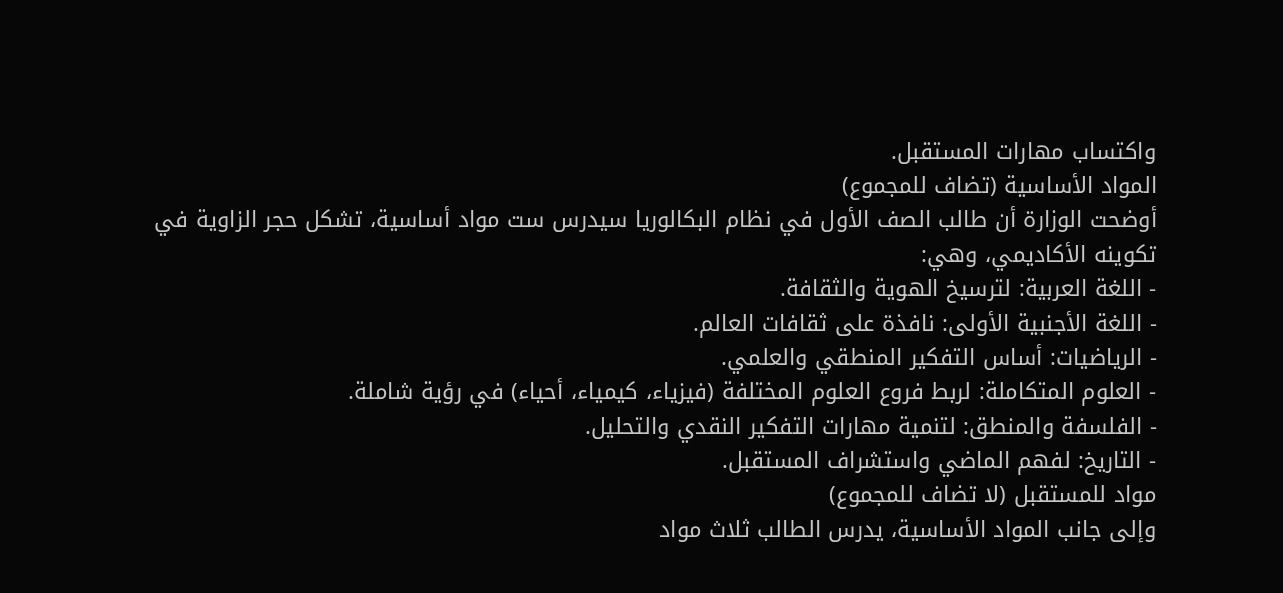واكتساب مهارات المستقبل.
المواد الأساسية (تضاف للمجموع)
أوضحت الوزارة أن طالب الصف الأول في نظام البكالوريا سيدرس ست مواد أساسية، تشكل حجر الزاوية في تكوينه الأكاديمي، وهي:
- اللغة العربية: لترسيخ الهوية والثقافة.
- اللغة الأجنبية الأولى: نافذة على ثقافات العالم.
- الرياضيات: أساس التفكير المنطقي والعلمي.
- العلوم المتكاملة: لربط فروع العلوم المختلفة (فيزياء، كيمياء، أحياء) في رؤية شاملة.
- الفلسفة والمنطق: لتنمية مهارات التفكير النقدي والتحليل.
- التاريخ: لفهم الماضي واستشراف المستقبل.
مواد للمستقبل (لا تضاف للمجموع)
وإلى جانب المواد الأساسية، يدرس الطالب ثلاث مواد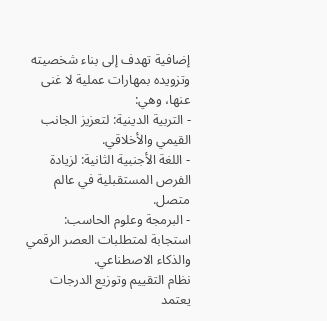إضافية تهدف إلى بناء شخصيته وتزويده بمهارات عملية لا غنى عنها، وهي:
- التربية الدينية: لتعزيز الجانب القيمي والأخلاقي.
- اللغة الأجنبية الثانية: لزيادة الفرص المستقبلية في عالم متصل.
- البرمجة وعلوم الحاسب: استجابة لمتطلبات العصر الرقمي والذكاء الاصطناعي.
نظام التقييم وتوزيع الدرجات
يعتمد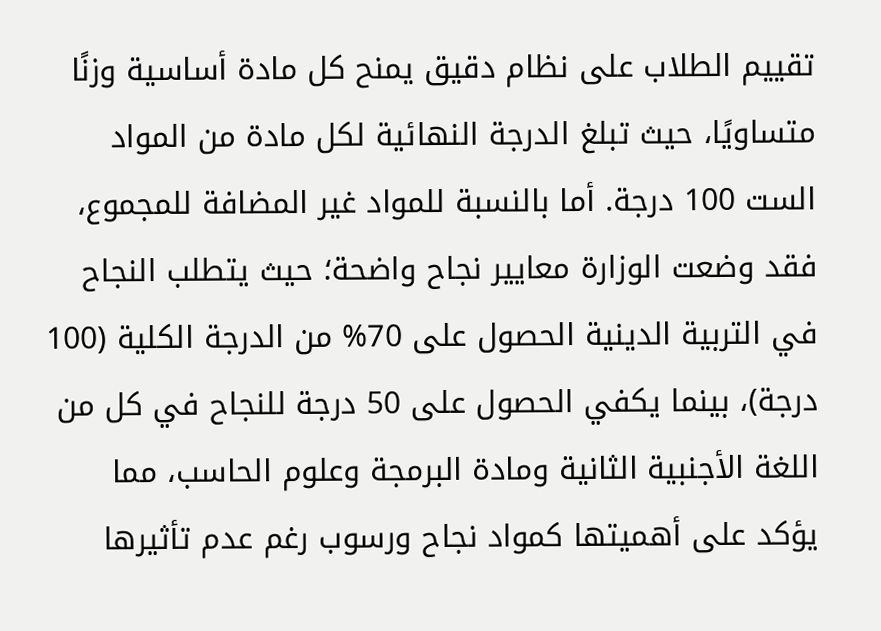تقييم الطلاب على نظام دقيق يمنح كل مادة أساسية وزنًا متساويًا، حيث تبلغ الدرجة النهائية لكل مادة من المواد الست 100 درجة. أما بالنسبة للمواد غير المضافة للمجموع، فقد وضعت الوزارة معايير نجاح واضحة؛ حيث يتطلب النجاح في التربية الدينية الحصول على 70% من الدرجة الكلية (100 درجة)، بينما يكفي الحصول على 50 درجة للنجاح في كل من اللغة الأجنبية الثانية ومادة البرمجة وعلوم الحاسب، مما يؤكد على أهميتها كمواد نجاح ورسوب رغم عدم تأثيرها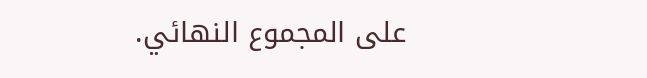على المجموع النهائي.